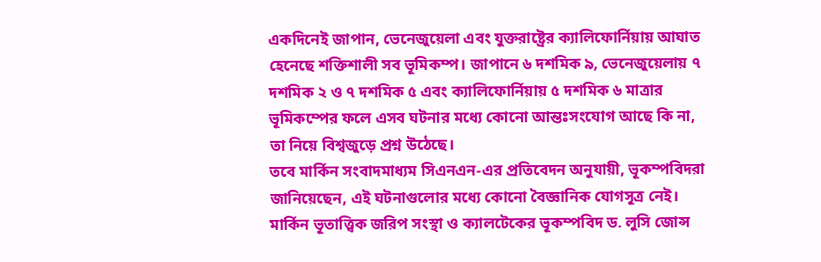একদিনেই জাপান, ভেনেজুয়েলা এবং যুক্তরাষ্ট্রের ক্যালিফোর্নিয়ায় আঘাত হেনেছে শক্তিশালী সব ভূমিকম্প। জাপানে ৬ দশমিক ৯, ভেনেজুয়েলায় ৭ দশমিক ২ ও ৭ দশমিক ৫ এবং ক্যালিফোর্নিয়ায় ৫ দশমিক ৬ মাত্রার ভূমিকম্পের ফলে এসব ঘটনার মধ্যে কোনো আন্তঃসংযোগ আছে কি না, তা নিয়ে বিশ্বজুড়ে প্রশ্ন উঠেছে।
তবে মার্কিন সংবাদমাধ্যম সিএনএন-এর প্রতিবেদন অনুযায়ী, ভূকম্পবিদরা জানিয়েছেন, এই ঘটনাগুলোর মধ্যে কোনো বৈজ্ঞানিক যোগসূত্র নেই।
মার্কিন ভূতাত্ত্বিক জরিপ সংস্থা ও ক্যালটেকের ভূকম্পবিদ ড. লুসি জোন্স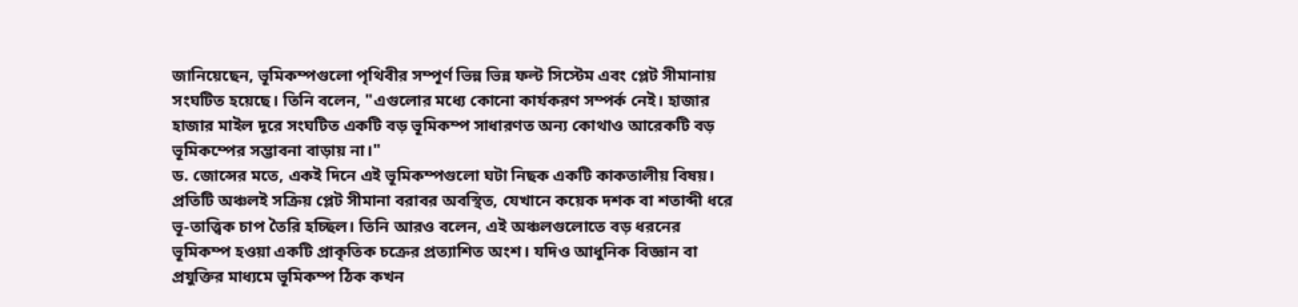জানিয়েছেন, ভূমিকম্পগুলো পৃথিবীর সম্পূর্ণ ভিন্ন ভিন্ন ফল্ট সিস্টেম এবং প্লেট সীমানায় সংঘটিত হয়েছে। তিনি বলেন, "এগুলোর মধ্যে কোনো কার্যকরণ সম্পর্ক নেই। হাজার হাজার মাইল দূরে সংঘটিত একটি বড় ভূমিকম্প সাধারণত অন্য কোথাও আরেকটি বড় ভূমিকম্পের সম্ভাবনা বাড়ায় না।"
ড. জোন্সের মতে, একই দিনে এই ভূমিকম্পগুলো ঘটা নিছক একটি কাকতালীয় বিষয়। প্রতিটি অঞ্চলই সক্রিয় প্লেট সীমানা বরাবর অবস্থিত, যেখানে কয়েক দশক বা শতাব্দী ধরে ভূ-তাত্ত্বিক চাপ তৈরি হচ্ছিল। তিনি আরও বলেন, এই অঞ্চলগুলোতে বড় ধরনের ভূমিকম্প হওয়া একটি প্রাকৃতিক চক্রের প্রত্যাশিত অংশ। যদিও আধুনিক বিজ্ঞান বা প্রযুক্তির মাধ্যমে ভূমিকম্প ঠিক কখন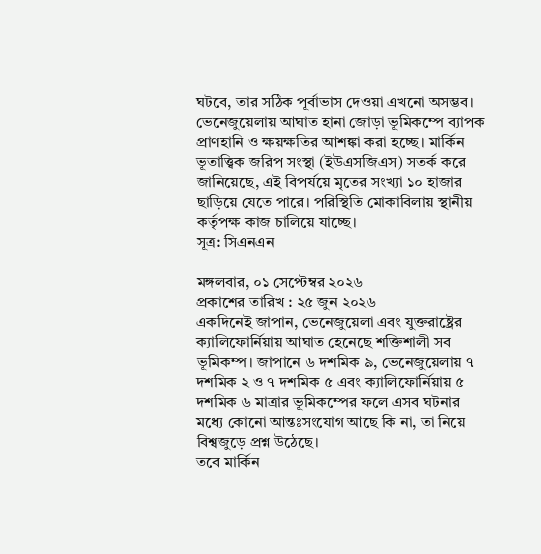ঘটবে, তার সঠিক পূর্বাভাস দেওয়া এখনো অসম্ভব।
ভেনেজুয়েলায় আঘাত হানা জোড়া ভূমিকম্পে ব্যাপক প্রাণহানি ও ক্ষয়ক্ষতির আশঙ্কা করা হচ্ছে। মার্কিন ভূতাত্ত্বিক জরিপ সংস্থা (ইউএসজিএস) সতর্ক করে জানিয়েছে, এই বিপর্যয়ে মৃতের সংখ্যা ১০ হাজার ছাড়িয়ে যেতে পারে। পরিস্থিতি মোকাবিলায় স্থানীয় কর্তৃপক্ষ কাজ চালিয়ে যাচ্ছে।
সূত্র: সিএনএন

মঙ্গলবার, ০১ সেপ্টেম্বর ২০২৬
প্রকাশের তারিখ : ২৫ জুন ২০২৬
একদিনেই জাপান, ভেনেজুয়েলা এবং যুক্তরাষ্ট্রের ক্যালিফোর্নিয়ায় আঘাত হেনেছে শক্তিশালী সব ভূমিকম্প। জাপানে ৬ দশমিক ৯, ভেনেজুয়েলায় ৭ দশমিক ২ ও ৭ দশমিক ৫ এবং ক্যালিফোর্নিয়ায় ৫ দশমিক ৬ মাত্রার ভূমিকম্পের ফলে এসব ঘটনার মধ্যে কোনো আন্তঃসংযোগ আছে কি না, তা নিয়ে বিশ্বজুড়ে প্রশ্ন উঠেছে।
তবে মার্কিন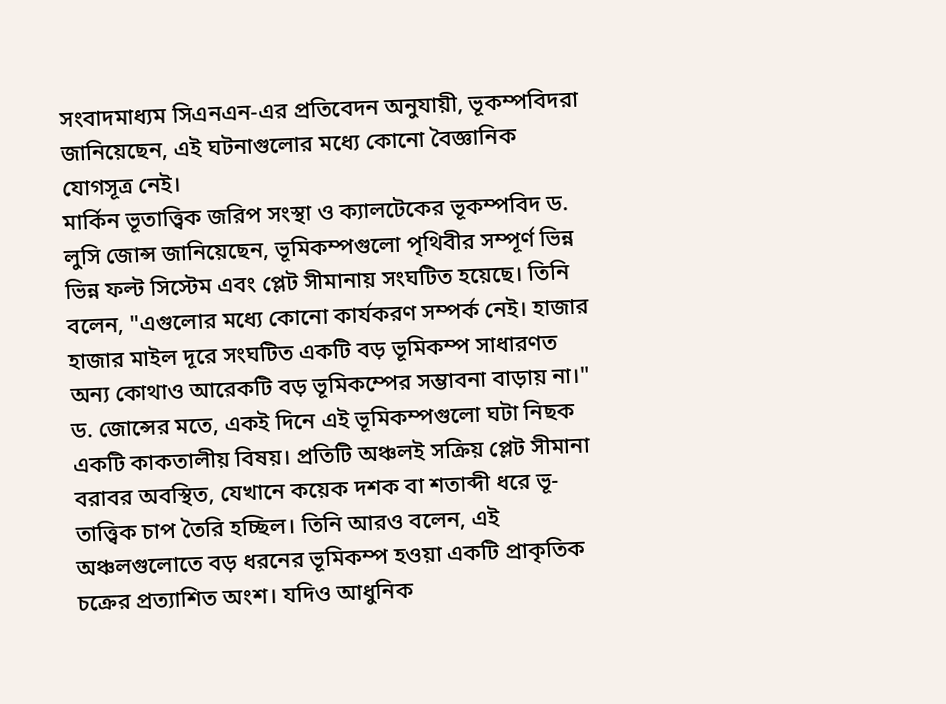সংবাদমাধ্যম সিএনএন-এর প্রতিবেদন অনুযায়ী, ভূকম্পবিদরা জানিয়েছেন, এই ঘটনাগুলোর মধ্যে কোনো বৈজ্ঞানিক যোগসূত্র নেই।
মার্কিন ভূতাত্ত্বিক জরিপ সংস্থা ও ক্যালটেকের ভূকম্পবিদ ড. লুসি জোন্স জানিয়েছেন, ভূমিকম্পগুলো পৃথিবীর সম্পূর্ণ ভিন্ন ভিন্ন ফল্ট সিস্টেম এবং প্লেট সীমানায় সংঘটিত হয়েছে। তিনি বলেন, "এগুলোর মধ্যে কোনো কার্যকরণ সম্পর্ক নেই। হাজার হাজার মাইল দূরে সংঘটিত একটি বড় ভূমিকম্প সাধারণত অন্য কোথাও আরেকটি বড় ভূমিকম্পের সম্ভাবনা বাড়ায় না।"
ড. জোন্সের মতে, একই দিনে এই ভূমিকম্পগুলো ঘটা নিছক একটি কাকতালীয় বিষয়। প্রতিটি অঞ্চলই সক্রিয় প্লেট সীমানা বরাবর অবস্থিত, যেখানে কয়েক দশক বা শতাব্দী ধরে ভূ-তাত্ত্বিক চাপ তৈরি হচ্ছিল। তিনি আরও বলেন, এই অঞ্চলগুলোতে বড় ধরনের ভূমিকম্প হওয়া একটি প্রাকৃতিক চক্রের প্রত্যাশিত অংশ। যদিও আধুনিক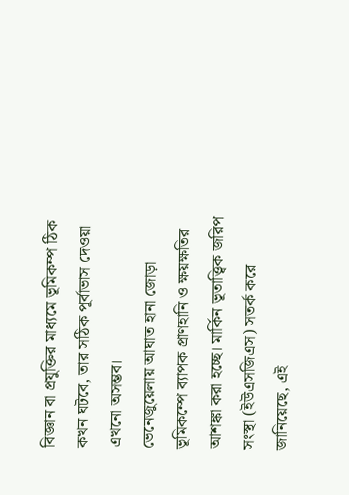বিজ্ঞান বা প্রযুক্তির মাধ্যমে ভূমিকম্প ঠিক কখন ঘটবে, তার সঠিক পূর্বাভাস দেওয়া এখনো অসম্ভব।
ভেনেজুয়েলায় আঘাত হানা জোড়া ভূমিকম্পে ব্যাপক প্রাণহানি ও ক্ষয়ক্ষতির আশঙ্কা করা হচ্ছে। মার্কিন ভূতাত্ত্বিক জরিপ সংস্থা (ইউএসজিএস) সতর্ক করে জানিয়েছে, এই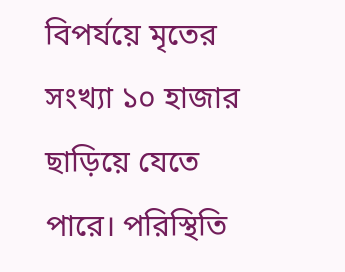বিপর্যয়ে মৃতের সংখ্যা ১০ হাজার ছাড়িয়ে যেতে পারে। পরিস্থিতি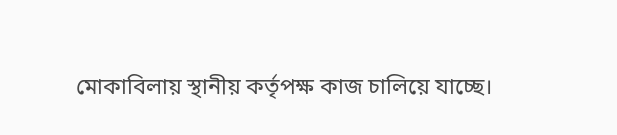মোকাবিলায় স্থানীয় কর্তৃপক্ষ কাজ চালিয়ে যাচ্ছে।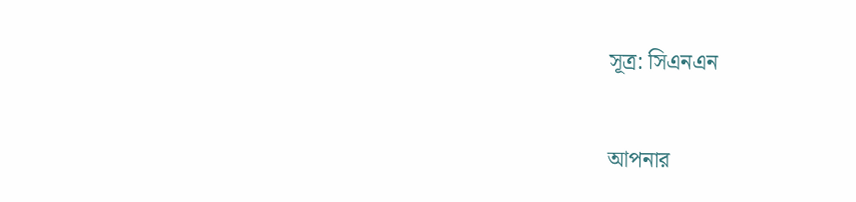সূত্র: সিএনএন

আপনার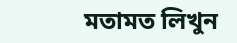মতামত লিখুন